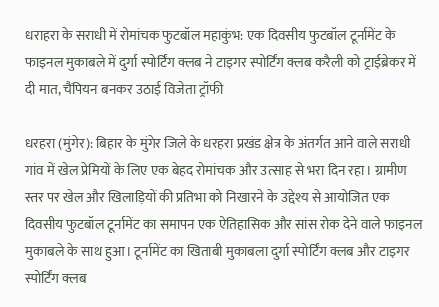धराहरा के सराधी में रोमांचक फुटबॉल महाकुंभ: एक दिवसीय फुटबॉल टूर्नामेंट के फाइनल मुकाबले में दुर्गा स्पोर्टिंग क्लब ने टाइगर स्पोर्टिंग क्लब करैली को ट्राईब्रेकर में दी मात, चैंपियन बनकर उठाई विजेता ट्रॉफी

धरहरा (मुंगेर): बिहार के मुंगेर जिले के धरहरा प्रखंड क्षेत्र के अंतर्गत आने वाले सराधी गांव में खेल प्रेमियों के लिए एक बेहद रोमांचक और उत्साह से भरा दिन रहा। ग्रामीण स्तर पर खेल और खिलाड़ियों की प्रतिभा को निखारने के उद्देश्य से आयोजित एक दिवसीय फुटबॉल टूर्नामेंट का समापन एक ऐतिहासिक और सांस रोक देने वाले फाइनल मुकाबले के साथ हुआ। टूर्नामेंट का खिताबी मुकाबला दुर्गा स्पोर्टिंग क्लब और टाइगर स्पोर्टिंग क्लब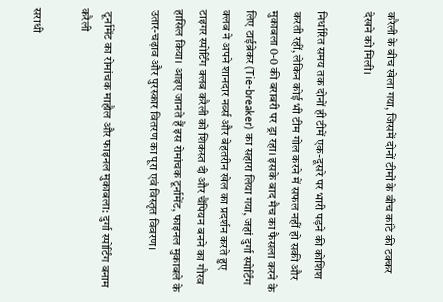करैली के बीच खेला गया, जिसमें दोनों टीमों के बीच कांटे की टक्कर देखने को मिली।

निर्धारित समय तक दोनों ही टीमें एक-दूसरे पर भारी पड़ने की कोशिश करती रहीं, लेकिन कोई भी टीम गोल करने में सफल नहीं हो सकी और मुकाबला 0-0 की बराबरी पर ड्रा रहा। इसके बाद मैच का फैसला करने के लिए टाईब्रेकर (Tie-breaker) का सहारा लिया गया, जहां दुर्गा स्पोर्टिंग क्लब ने अपने शानदार नर्व्स और बेहतरीन खेल का प्रदर्शन करते हुए टाइगर स्पोर्टिंग क्लब करैली को शिकस्त दी और चैंपियन बनने का गौरव हासिल किया। आइए जानते हैं इस रोमांचक टूर्नामेंट, फाइनल मुकाबले के उतार-चढ़ाव और पुरस्कार वितरण का पूरा एवं विस्तृत विवरण।

 टूर्नामेंट का रोमांचक माहौल और फाइनल मुकाबला: दुर्गा स्पोर्टिंग बनाम करैली

सराधी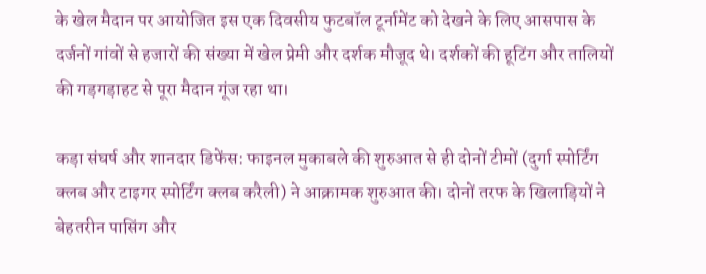के खेल मैदान पर आयोजित इस एक दिवसीय फुटबॉल टूर्नामेंट को देखने के लिए आसपास के दर्जनों गांवों से हजारों की संख्या में खेल प्रेमी और दर्शक मौजूद थे। दर्शकों की हूटिंग और तालियों की गड़गड़ाहट से पूरा मैदान गूंज रहा था।

कड़ा संघर्ष और शानदार डिफेंस: फाइनल मुकाबले की शुरुआत से ही दोनों टीमों (दुर्गा स्पोर्टिंग क्लब और टाइगर स्पोर्टिंग क्लब करैली) ने आक्रामक शुरुआत की। दोनों तरफ के खिलाड़ियों ने बेहतरीन पासिंग और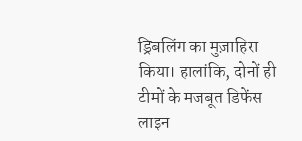ड्रिबलिंग का मुज़ाहिरा किया। हालांकि, दोनों ही टीमों के मजबूत डिफेंस लाइन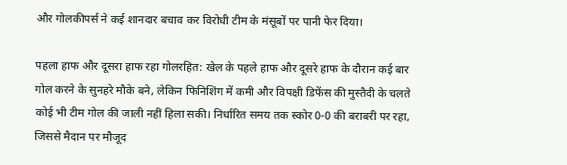और गोलकीपर्स ने कई शानदार बचाव कर विरोधी टीम के मंसूबों पर पानी फेर दिया।

पहला हाफ और दूसरा हाफ रहा गोलरहित: खेल के पहले हाफ और दूसरे हाफ के दौरान कई बार गोल करने के सुनहरे मौके बने, लेकिन फिनिशिंग में कमी और विपक्षी डिफेंस की मुस्तैदी के चलते कोई भी टीम गोल की जाली नहीं हिला सकी। निर्धारित समय तक स्कोर 0-0 की बराबरी पर रहा, जिससे मैदान पर मौजूद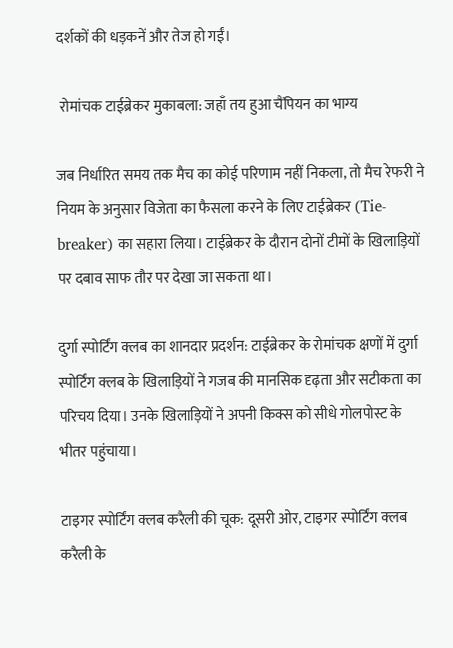दर्शकों की धड़कनें और तेज हो गईं।

 रोमांचक टाईब्रेकर मुकाबला: जहाँ तय हुआ चैंपियन का भाग्य

जब निर्धारित समय तक मैच का कोई परिणाम नहीं निकला, तो मैच रेफरी ने नियम के अनुसार विजेता का फैसला करने के लिए टाईब्रेकर (Tie-breaker) का सहारा लिया। टाईब्रेकर के दौरान दोनों टीमों के खिलाड़ियों पर दबाव साफ तौर पर देखा जा सकता था।

दुर्गा स्पोर्टिंग क्लब का शानदार प्रदर्शन: टाईब्रेकर के रोमांचक क्षणों में दुर्गा स्पोर्टिंग क्लब के खिलाड़ियों ने गजब की मानसिक दृढ़ता और सटीकता का परिचय दिया। उनके खिलाड़ियों ने अपनी किक्स को सीधे गोलपोस्ट के भीतर पहुंचाया।

टाइगर स्पोर्टिंग क्लब करैली की चूक: दूसरी ओर, टाइगर स्पोर्टिंग क्लब करैली के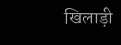खिलाड़ी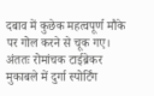दबाव में कुछेक महत्वपूर्ण मौके पर गोल करने से चूक गए। अंततः रोमांचक टाईब्रेकर मुकाबले में दुर्गा स्पोर्टिंग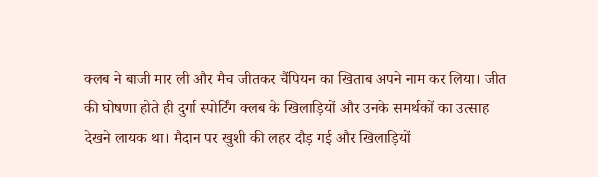क्लब ने बाजी मार ली और मैच जीतकर चैंपियन का खिताब अपने नाम कर लिया। जीत की घोषणा होते ही दुर्गा स्पोर्टिंग क्लब के खिलाड़ियों और उनके समर्थकों का उत्साह देखने लायक था। मैदान पर खुशी की लहर दौड़ गई और खिलाड़ियों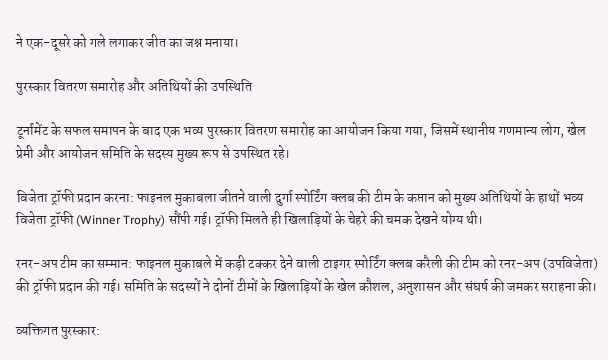ने एक-दूसरे को गले लगाकर जीत का जश्न मनाया।

पुरस्कार वितरण समारोह और अतिथियों की उपस्थिति

टूर्नामेंट के सफल समापन के बाद एक भव्य पुरस्कार वितरण समारोह का आयोजन किया गया, जिसमें स्थानीय गणमान्य लोग, खेल प्रेमी और आयोजन समिति के सदस्य मुख्य रूप से उपस्थित रहे।

विजेता ट्रॉफी प्रदान करना: फाइनल मुकाबला जीतने वाली दुर्गा स्पोर्टिंग क्लब की टीम के कप्तान को मुख्य अतिथियों के हाथों भव्य विजेता ट्रॉफी (Winner Trophy) सौंपी गई। ट्रॉफी मिलते ही खिलाड़ियों के चेहरे की चमक देखने योग्य थी।

रनर-अप टीम का सम्मान: फाइनल मुकाबले में कड़ी टक्कर देने वाली टाइगर स्पोर्टिंग क्लब करैली की टीम को रनर-अप (उपविजेता) की ट्रॉफी प्रदान की गई। समिति के सदस्यों ने दोनों टीमों के खिलाड़ियों के खेल कौशल, अनुशासन और संघर्ष की जमकर सराहना की।

व्यक्तिगत पुरस्कार: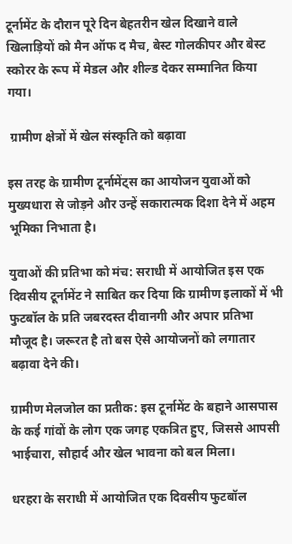टूर्नामेंट के दौरान पूरे दिन बेहतरीन खेल दिखाने वाले खिलाड़ियों को मैन ऑफ द मैच, बेस्ट गोलकीपर और बेस्ट स्कोरर के रूप में मेडल और शील्ड देकर सम्मानित किया गया।

 ग्रामीण क्षेत्रों में खेल संस्कृति को बढ़ावा

इस तरह के ग्रामीण टूर्नामेंट्स का आयोजन युवाओं को मुख्यधारा से जोड़ने और उन्हें सकारात्मक दिशा देने में अहम भूमिका निभाता है।

युवाओं की प्रतिभा को मंच: सराधी में आयोजित इस एक दिवसीय टूर्नामेंट ने साबित कर दिया कि ग्रामीण इलाकों में भी फुटबॉल के प्रति जबरदस्त दीवानगी और अपार प्रतिभा मौजूद है। जरूरत है तो बस ऐसे आयोजनों को लगातार बढ़ावा देने की।

ग्रामीण मेलजोल का प्रतीक: इस टूर्नामेंट के बहाने आसपास के कई गांवों के लोग एक जगह एकत्रित हुए, जिससे आपसी भाईचारा, सौहार्द और खेल भावना को बल मिला।

धरहरा के सराधी में आयोजित एक दिवसीय फुटबॉल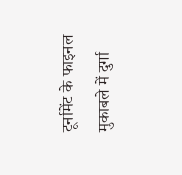टूर्नामेंट के फाइनल मुकाबले में दुर्गा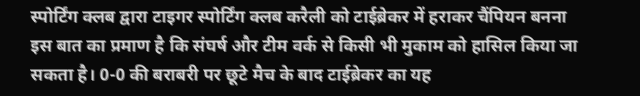स्पोर्टिंग क्लब द्वारा टाइगर स्पोर्टिंग क्लब करैली को टाईब्रेकर में हराकर चैंपियन बनना इस बात का प्रमाण है कि संघर्ष और टीम वर्क से किसी भी मुकाम को हासिल किया जा सकता है। 0-0 की बराबरी पर छूटे मैच के बाद टाईब्रेकर का यह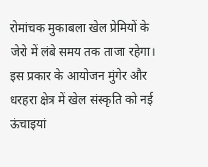रोमांचक मुकाबला खेल प्रेमियों के जेरो में लंबे समय तक ताजा रहेगा। इस प्रकार के आयोजन मुंगेर और धरहरा क्षेत्र में खेल संस्कृति को नई ऊंचाइयां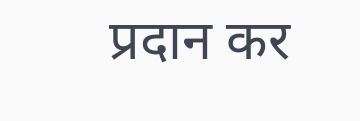प्रदान कर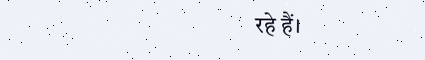रहे हैं।